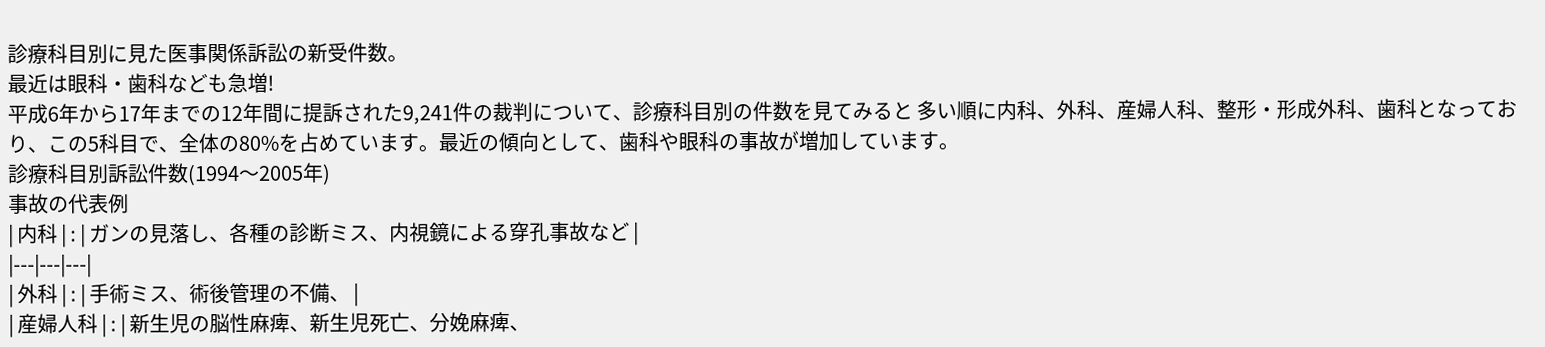診療科目別に見た医事関係訴訟の新受件数。
最近は眼科・歯科なども急増!
平成6年から17年までの12年間に提訴された9,241件の裁判について、診療科目別の件数を見てみると 多い順に内科、外科、産婦人科、整形・形成外科、歯科となっており、この5科目で、全体の80%を占めています。最近の傾向として、歯科や眼科の事故が増加しています。
診療科目別訴訟件数(1994〜2005年)
事故の代表例
| 内科 | : | ガンの見落し、各種の診断ミス、内視鏡による穿孔事故など |
|---|---|---|
| 外科 | : | 手術ミス、術後管理の不備、 |
| 産婦人科 | : | 新生児の脳性麻痺、新生児死亡、分娩麻痺、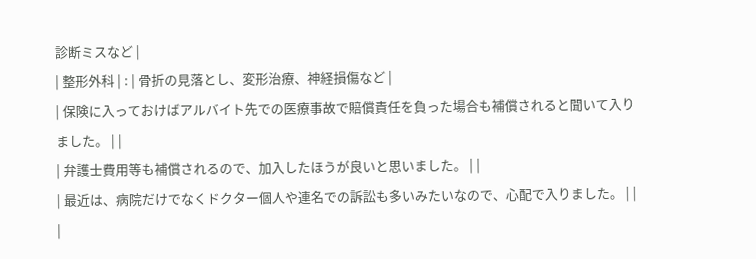診断ミスなど |
| 整形外科 | : | 骨折の見落とし、変形治療、神経損傷など |
| 保険に入っておけばアルバイト先での医療事故で賠償責任を負った場合も補償されると聞いて入りました。 | |
| 弁護士費用等も補償されるので、加入したほうが良いと思いました。 | |
| 最近は、病院だけでなくドクター個人や連名での訴訟も多いみたいなので、心配で入りました。 | |
|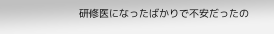研修医になったばかりで不安だったの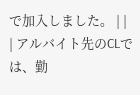で加入しました。 | |
| アルバイト先のCLでは、勤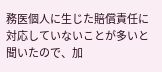務医個人に生じた賠償責任に対応していないことが多いと聞いたので、加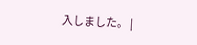入しました。 |